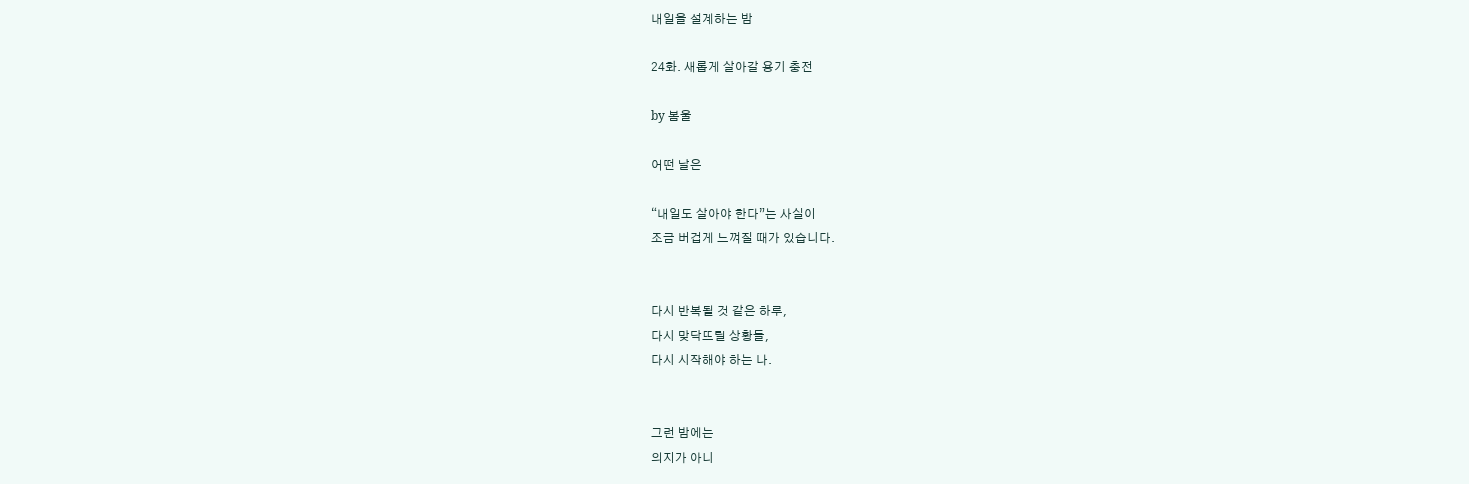내일을 설계하는 밤

24화. 새롭게 살아갈 용기 충전

by 봄울

어떤 날은

“내일도 살아야 한다”는 사실이
조금 버겁게 느껴질 때가 있습니다.


다시 반복될 것 같은 하루,
다시 맞닥뜨릴 상황들,
다시 시작해야 하는 나.


그런 밤에는
의지가 아니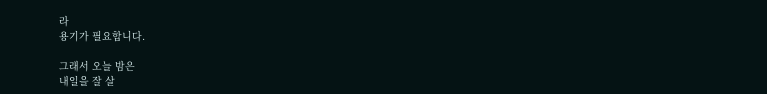라
용기가 필요합니다.

그래서 오늘 밤은
내일을 잘 살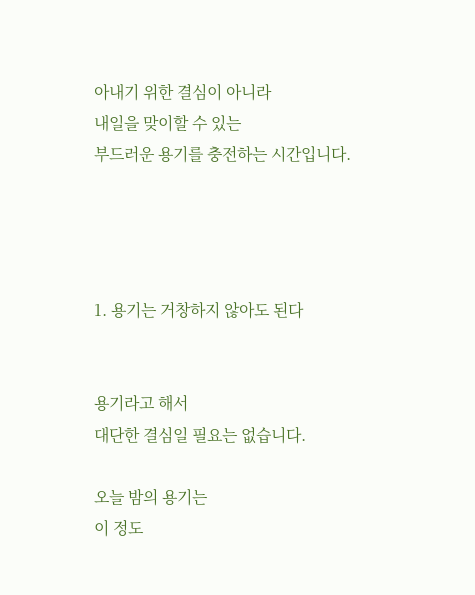아내기 위한 결심이 아니라
내일을 맞이할 수 있는
부드러운 용기를 충전하는 시간입니다.




1. 용기는 거창하지 않아도 된다


용기라고 해서
대단한 결심일 필요는 없습니다.

오늘 밤의 용기는
이 정도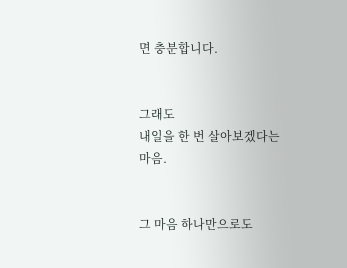면 충분합니다.


그래도
내일을 한 번 살아보겠다는 마음.


그 마음 하나만으로도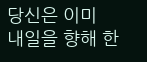당신은 이미
내일을 향해 한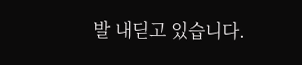발 내딛고 있습니다.